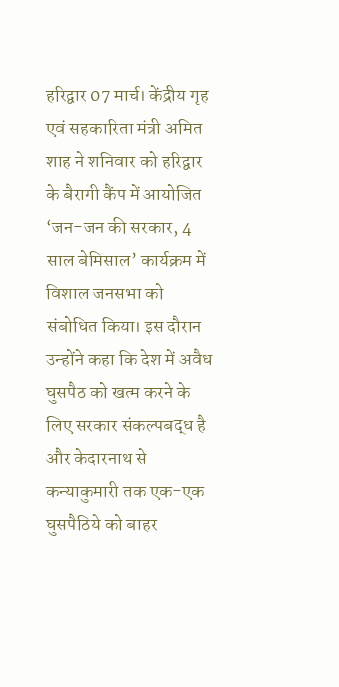हरिद्वार 07 मार्च। केंद्रीय गृह एवं सहकारिता मंत्री अमित शाह ने शनिवार को हरिद्वार के बैरागी कैंप में आयोजित ‘जन-जन की सरकार, 4 साल बेमिसाल’ कार्यक्रम में विशाल जनसभा को संबोधित किया। इस दौरान उन्होंने कहा कि देश में अवैध घुसपैठ को खत्म करने के लिए सरकार संकल्पबद्ध है और केदारनाथ से कन्याकुमारी तक एक-एक घुसपैठिये को बाहर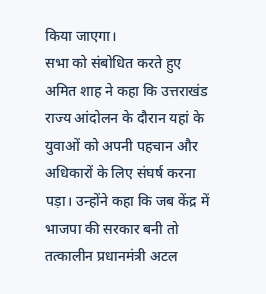किया जाएगा।
सभा को संबोधित करते हुए अमित शाह ने कहा कि उत्तराखंड राज्य आंदोलन के दौरान यहां के युवाओं को अपनी पहचान और अधिकारों के लिए संघर्ष करना पड़ा। उन्होंने कहा कि जब केंद्र में भाजपा की सरकार बनी तो तत्कालीन प्रधानमंत्री अटल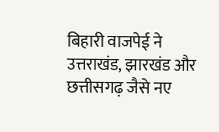बिहारी वाजपेई ने उत्तराखंड, झारखंड और छत्तीसगढ़ जैसे नए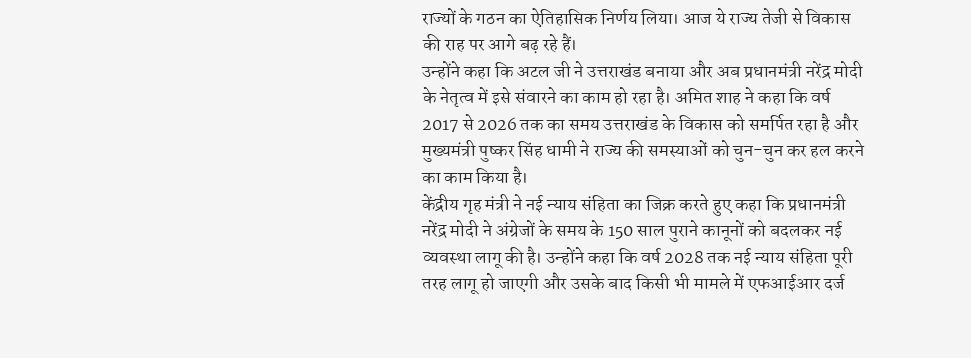राज्यों के गठन का ऐतिहासिक निर्णय लिया। आज ये राज्य तेजी से विकास की राह पर आगे बढ़ रहे हैं।
उन्होंने कहा कि अटल जी ने उत्तराखंड बनाया और अब प्रधानमंत्री नरेंद्र मोदी के नेतृत्व में इसे संवारने का काम हो रहा है। अमित शाह ने कहा कि वर्ष 2017 से 2026 तक का समय उत्तराखंड के विकास को समर्पित रहा है और मुख्यमंत्री पुष्कर सिंह धामी ने राज्य की समस्याओं को चुन-चुन कर हल करने का काम किया है।
केंद्रीय गृह मंत्री ने नई न्याय संहिता का जिक्र करते हुए कहा कि प्रधानमंत्री नरेंद्र मोदी ने अंग्रेजों के समय के 150 साल पुराने कानूनों को बदलकर नई व्यवस्था लागू की है। उन्होंने कहा कि वर्ष 2028 तक नई न्याय संहिता पूरी तरह लागू हो जाएगी और उसके बाद किसी भी मामले में एफआईआर दर्ज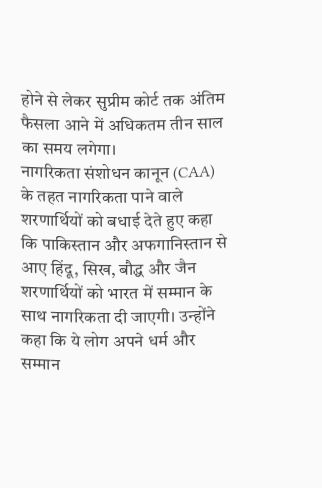होने से लेकर सुप्रीम कोर्ट तक अंतिम फैसला आने में अधिकतम तीन साल का समय लगेगा।
नागरिकता संशोधन कानून (CAA) के तहत नागरिकता पाने वाले शरणार्थियों को बधाई देते हुए कहा कि पाकिस्तान और अफगानिस्तान से आए हिंदू, सिख, बौद्ध और जैन शरणार्थियों को भारत में सम्मान के साथ नागरिकता दी जाएगी। उन्होंने कहा कि ये लोग अपने धर्म और सम्मान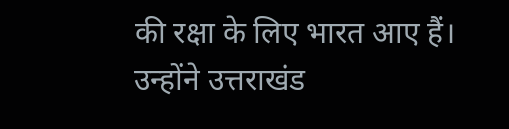की रक्षा के लिए भारत आए हैं।
उन्होंने उत्तराखंड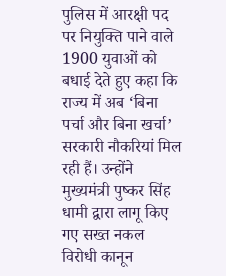पुलिस में आरक्षी पद पर नियुक्ति पाने वाले 1900 युवाओं को बधाई देते हुए कहा कि राज्य में अब ‘बिना पर्चा और बिना खर्चा’ सरकारी नौकरियां मिल रही हैं। उन्होंने मुख्यमंत्री पुष्कर सिंह धामी द्वारा लागू किए गए सख्त नकल विरोधी कानून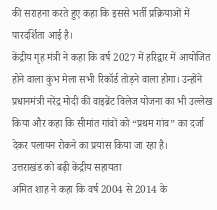की सराहना करते हुए कहा कि इससे भर्ती प्रक्रियाओं में पारदर्शिता आई है।
केंद्रीय गृह मंत्री ने कहा कि वर्ष 2027 में हरिद्वार में आयोजित होने वाला कुंभ मेला सभी रिकॉर्ड तोड़ने वाला होगा। उन्होंने प्रधानमंत्री नरेंद्र मोदी की वाइब्रेंट विलेज योजना का भी उल्लेख किया और कहा कि सीमांत गांवों को “प्रथम गांव” का दर्जा देकर पलायन रोकने का प्रयास किया जा रहा है।
उत्तराखंड को बढ़ी केंद्रीय सहायता
अमित शाह ने कहा कि वर्ष 2004 से 2014 के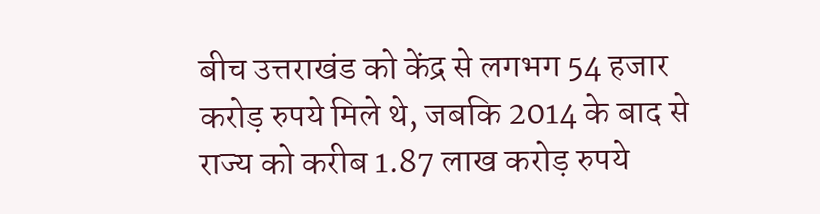बीच उत्तराखंड को केंद्र से लगभग 54 हजार करोड़ रुपये मिले थे, जबकि 2014 के बाद से राज्य को करीब 1.87 लाख करोड़ रुपये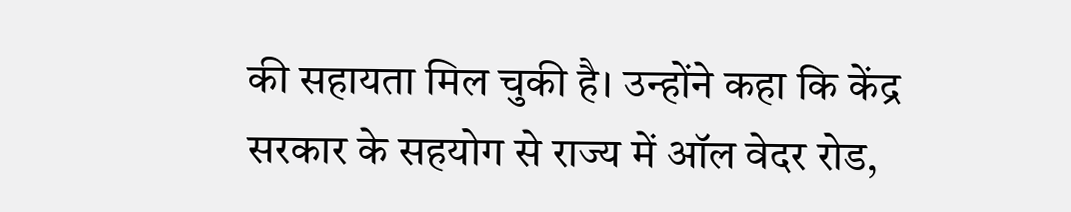की सहायता मिल चुकी है। उन्होंने कहा कि केंद्र सरकार के सहयोग से राज्य में ऑल वेदर रोड,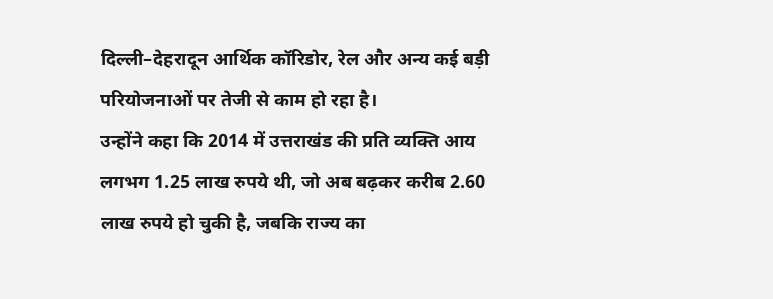दिल्ली–देहरादून आर्थिक कॉरिडोर, रेल और अन्य कई बड़ी परियोजनाओं पर तेजी से काम हो रहा है।
उन्होंने कहा कि 2014 में उत्तराखंड की प्रति व्यक्ति आय लगभग 1.25 लाख रुपये थी, जो अब बढ़कर करीब 2.60 लाख रुपये हो चुकी है, जबकि राज्य का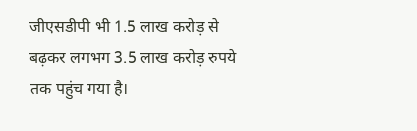जीएसडीपी भी 1.5 लाख करोड़ से बढ़कर लगभग 3.5 लाख करोड़ रुपये तक पहुंच गया है।